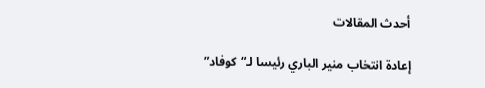أحدث المقالات

إعادة انتخاب منير الباري رئيسا لـ“كوفاد”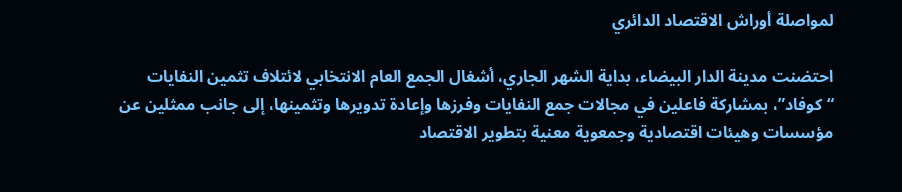لمواصلة أوراش الاقتصاد الدائري

احتضنت مدينة الدار البيضاء، بداية الشهر الجاري، أشغال الجمع العام الانتخابي لائتلاف تثمين النفايات “كوفاد”، بمشاركة فاعلين في مجالات جمع النفايات وفرزها وإعادة تدويرها وتثمينها، إلى جانب ممثلين عن مؤسسات وهيئات اقتصادية وجمعوية معنية بتطوير الاقتصاد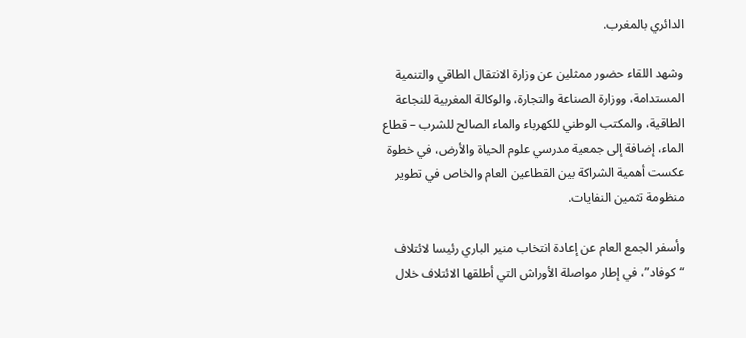الدائري بالمغرب.

وشهد اللقاء حضور ممثلين عن وزارة الانتقال الطاقي والتنمية المستدامة، ووزارة الصناعة والتجارة، والوكالة المغربية للنجاعة الطاقية، والمكتب الوطني للكهرباء والماء الصالح للشرب – قطاع الماء، إضافة إلى جمعية مدرسي علوم الحياة والأرض، في خطوة عكست أهمية الشراكة بين القطاعين العام والخاص في تطوير منظومة تثمين النفايات.

وأسفر الجمع العام عن إعادة انتخاب منير الباري رئيسا لائتلاف “كوفاد”، في إطار مواصلة الأوراش التي أطلقها الائتلاف خلال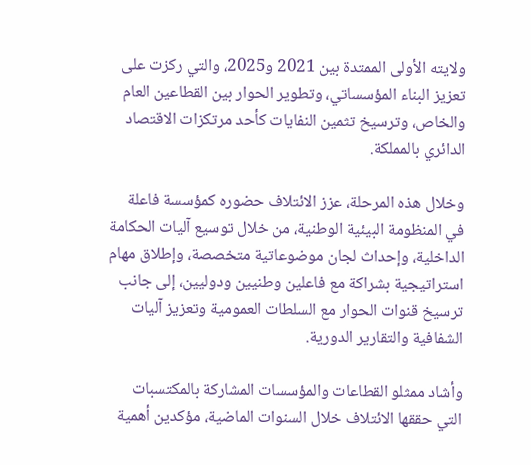ولايته الأولى الممتدة بين 2021 و2025، والتي ركزت على تعزيز البناء المؤسساتي، وتطوير الحوار بين القطاعين العام والخاص، وترسيخ تثمين النفايات كأحد مرتكزات الاقتصاد الدائري بالمملكة.

وخلال هذه المرحلة، عزز الائتلاف حضوره كمؤسسة فاعلة في المنظومة البيئية الوطنية، من خلال توسيع آليات الحكامة الداخلية، وإحداث لجان موضوعاتية متخصصة، وإطلاق مهام استراتيجية بشراكة مع فاعلين وطنيين ودوليين، إلى جانب ترسيخ قنوات الحوار مع السلطات العمومية وتعزيز آليات الشفافية والتقارير الدورية.

وأشاد ممثلو القطاعات والمؤسسات المشاركة بالمكتسبات التي حققها الائتلاف خلال السنوات الماضية، مؤكدين أهمية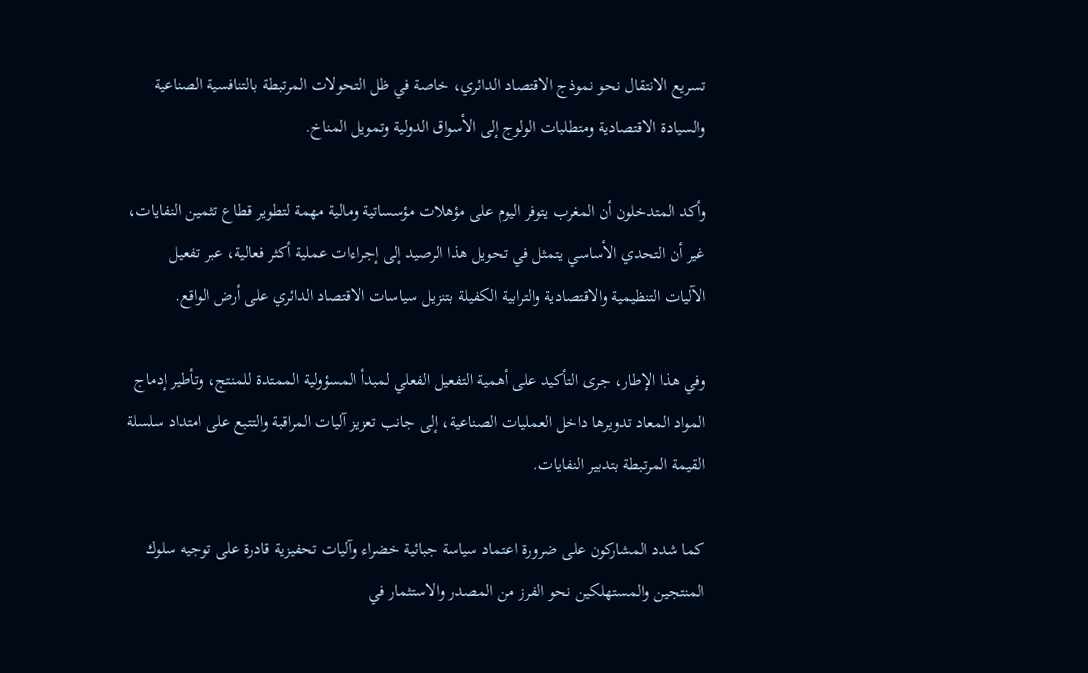تسريع الانتقال نحو نموذج الاقتصاد الدائري، خاصة في ظل التحولات المرتبطة بالتنافسية الصناعية والسيادة الاقتصادية ومتطلبات الولوج إلى الأسواق الدولية وتمويل المناخ.

وأكد المتدخلون أن المغرب يتوفر اليوم على مؤهلات مؤسساتية ومالية مهمة لتطوير قطاع تثمين النفايات، غير أن التحدي الأساسي يتمثل في تحويل هذا الرصيد إلى إجراءات عملية أكثر فعالية، عبر تفعيل الآليات التنظيمية والاقتصادية والترابية الكفيلة بتنزيل سياسات الاقتصاد الدائري على أرض الواقع.

وفي هذا الإطار، جرى التأكيد على أهمية التفعيل الفعلي لمبدأ المسؤولية الممتدة للمنتج، وتأطير إدماج المواد المعاد تدويرها داخل العمليات الصناعية، إلى جانب تعزيز آليات المراقبة والتتبع على امتداد سلسلة القيمة المرتبطة بتدبير النفايات.

كما شدد المشاركون على ضرورة اعتماد سياسة جبائية خضراء وآليات تحفيزية قادرة على توجيه سلوك المنتجين والمستهلكين نحو الفرز من المصدر والاستثمار في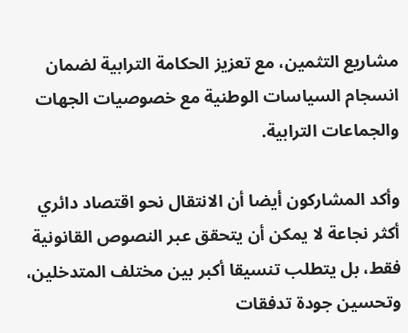مشاريع التثمين، مع تعزيز الحكامة الترابية لضمان انسجام السياسات الوطنية مع خصوصيات الجهات والجماعات الترابية.

وأكد المشاركون أيضا أن الانتقال نحو اقتصاد دائري أكثر نجاعة لا يمكن أن يتحقق عبر النصوص القانونية فقط، بل يتطلب تنسيقا أكبر بين مختلف المتدخلين، وتحسين جودة تدفقات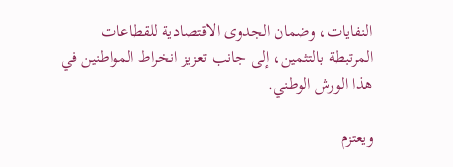النفايات، وضمان الجدوى الاقتصادية للقطاعات المرتبطة بالتثمين، إلى جانب تعزيز انخراط المواطنين في هذا الورش الوطني.

ويعتزم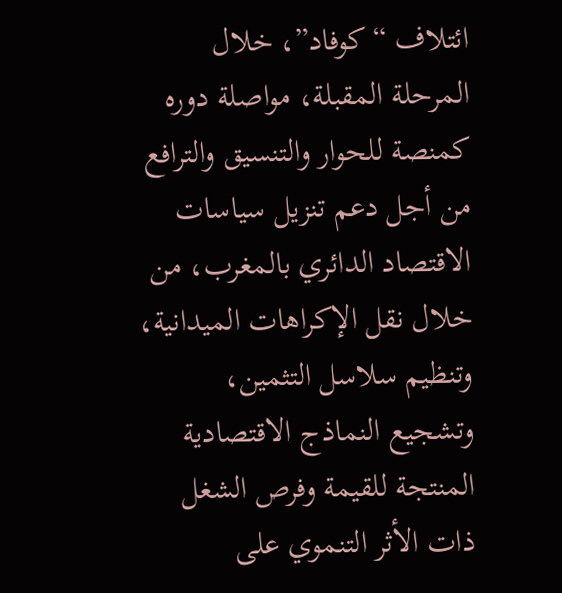ائتلاف “كوفاد”، خلال المرحلة المقبلة، مواصلة دوره كمنصة للحوار والتنسيق والترافع من أجل دعم تنزيل سياسات الاقتصاد الدائري بالمغرب، من خلال نقل الإكراهات الميدانية، وتنظيم سلاسل التثمين، وتشجيع النماذج الاقتصادية المنتجة للقيمة وفرص الشغل ذات الأثر التنموي على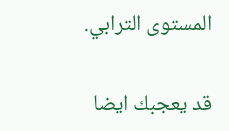المستوى الترابي.

قد يعجبك ايضا